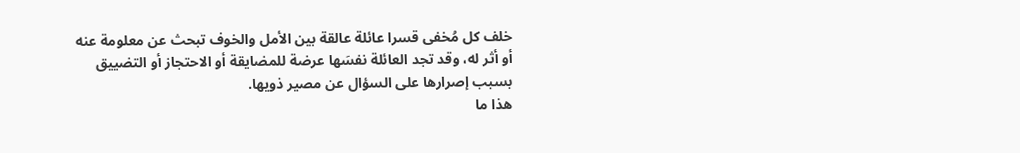خلف كل مُخفى قسرا عائلة عالقة بين الأمل والخوف تبحث عن معلومة عنه أو أثر له، وقد تجد العائلة نفسَها عرضة للمضايقة أو الاحتجاز أو التضييق بسبب إصرارها على السؤال عن مصير ذويها.
هذا ما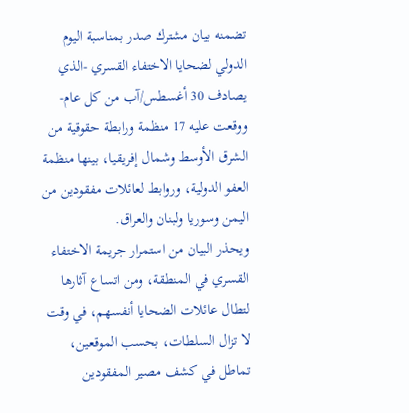تضمنه بيان مشترك صدر بمناسبة اليوم الدولي لضحايا الاختفاء القسري -الذي يصادف 30 أغسطس/آب من كل عام- ووقعت عليه 17 منظمة ورابطة حقوقية من الشرق الأوسط وشمال إفريقيا، بينها منظمة العفو الدولية، وروابط لعائلات مفقودين من اليمن وسوريا ولبنان والعراق.
ويحذر البيان من استمرار جريمة الاختفاء القسري في المنطقة، ومن اتساع آثارها لتطال عائلات الضحايا أنفسهم، في وقت لا تزال السلطات، بحسب الموقعين، تماطل في كشف مصير المفقودين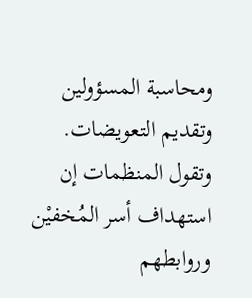ومحاسبة المسؤولين وتقديم التعويضات.
وتقول المنظمات إن استهداف أسر المُخفيْن وروابطهم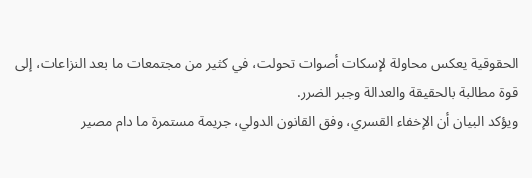الحقوقية يعكس محاولة لإسكات أصوات تحولت، في كثير من مجتمعات ما بعد النزاعات، إلى قوة مطالبة بالحقيقة والعدالة وجبر الضرر.
ويؤكد البيان أن الإخفاء القسري، وفق القانون الدولي، جريمة مستمرة ما دام مصير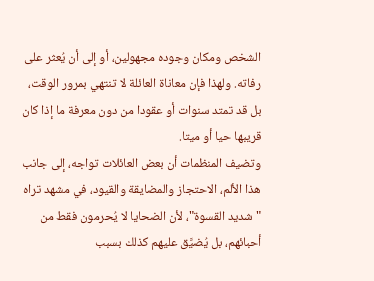الشخص ومكان وجوده مجهولين، أو إلى أن يُعثر على رفاته. ولهذا فإن معاناة العائلة لا تنتهي بمرور الوقت، بل قد تمتد سنوات أو عقودا من دون معرفة ما إذا كان قريبها حيا أو ميتا.
وتضيف المنظمات أن بعض العائلات تواجه، إلى جانب هذا الألم، الاحتجاز والمضايقة والقيود، في مشهد تراه "شديد القسوة"، لأن الضحايا لا يُحرمون فقط من أحبائهم، بل يُضيَّق عليهم كذلك بسبب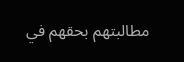مطالبتهم بحقهم في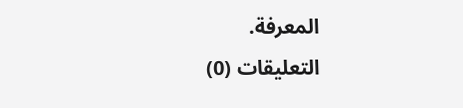المعرفة.
التعليقات (0)